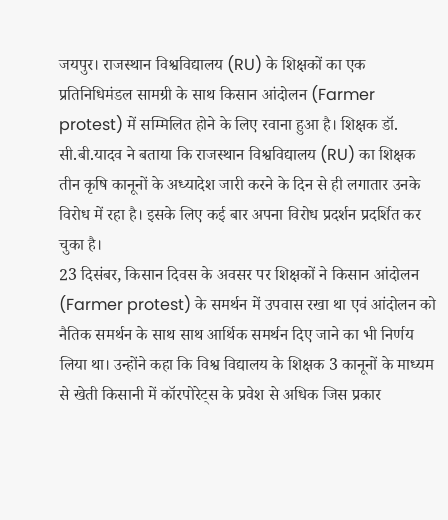जयपुर। राजस्थान विश्वविद्यालय (RU) के शिक्षकों का एक प्रतिनिधिमंडल सामग्री के साथ किसान आंदोलन (Farmer protest) में सम्मिलित होने के लिए रवाना हुआ है। शिक्षक डॉ. सी.बी.यादव ने बताया कि राजस्थान विश्वविद्यालय (RU) का शिक्षक तीन कृषि कानूनों के अध्यादेश जारी करने के दिन से ही लगातार उनके विरोध में रहा है। इसके लिए कई बार अपना विरोध प्रदर्शन प्रदर्शित कर चुका है।
23 दिसंबर, किसान दिवस के अवसर पर शिक्षकों ने किसान आंदोलन (Farmer protest) के समर्थन में उपवास रखा था एवं आंदोलन को नैतिक समर्थन के साथ साथ आर्थिक समर्थन दिए जाने का भी निर्णय लिया था। उन्होंने कहा कि विश्व विद्यालय के शिक्षक 3 कानूनों के माध्यम से खेती किसानी में कॉरपोरेट्स के प्रवेश से अधिक जिस प्रकार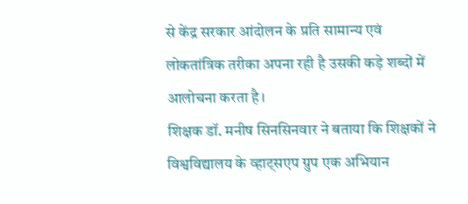से केंद्र सरकार आंदोलन के प्रति सामान्य एवं लोकतांत्रिक तरीका अपना रही है उसकी कड़े शब्दों में आलोचना करता है।
शिक्षक डॉ. मनीष सिनसिनवार ने बताया कि शिक्षकों ने विश्वविद्यालय के व्हाट्सएप ग्रुप एक अभियान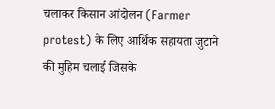चलाकर किसान आंदोलन (Farmer protest) के लिए आर्थिक सहायता जुटाने की मुहिम चलाई जिसके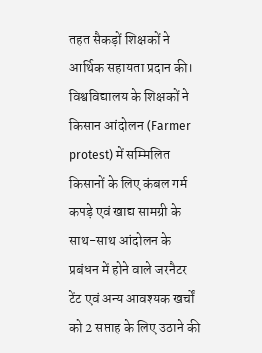तहत सैकड़ों शिक्षकों ने आर्थिक सहायता प्रदान की। विश्वविद्यालय के शिक्षकों ने किसान आंदोलन (Farmer protest) में सम्मिलित किसानों के लिए कंबल गर्म कपड़े एवं खाद्य सामग्री के साथ-साथ आंदोलन के प्रबंधन में होने वाले जरनैटर टेंट एवं अन्य आवश्यक खर्चों को 2 सप्ताह के लिए उठाने की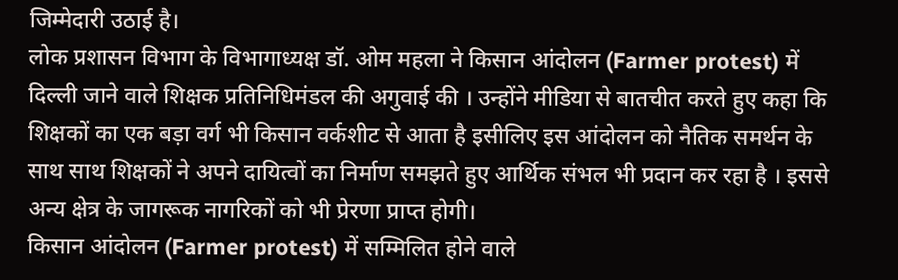जिम्मेदारी उठाई है।
लोक प्रशासन विभाग के विभागाध्यक्ष डॉ. ओम महला ने किसान आंदोलन (Farmer protest) में दिल्ली जाने वाले शिक्षक प्रतिनिधिमंडल की अगुवाई की । उन्होंने मीडिया से बातचीत करते हुए कहा कि शिक्षकों का एक बड़ा वर्ग भी किसान वर्कशीट से आता है इसीलिए इस आंदोलन को नैतिक समर्थन के साथ साथ शिक्षकों ने अपने दायित्वों का निर्माण समझते हुए आर्थिक संभल भी प्रदान कर रहा है । इससे अन्य क्षेत्र के जागरूक नागरिकों को भी प्रेरणा प्राप्त होगी।
किसान आंदोलन (Farmer protest) में सम्मिलित होने वाले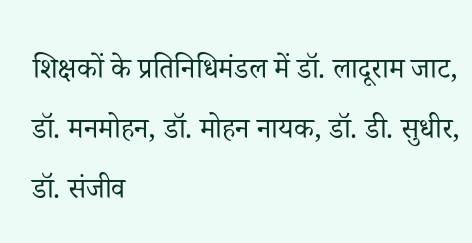शिक्षकों के प्रतिनिधिमंडल में डॉ. लादूराम जाट, डॉ. मनमोहन, डॉ. मोहन नायक, डॉ. डी. सुधीर, डॉ. संजीव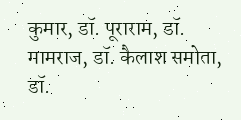कुमार, डॉ. पूराराम, डॉ. मामराज, डॉ. कैलाश समोता, डॉ.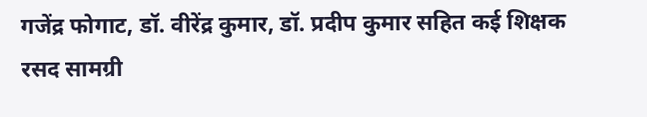गजेंद्र फोगाट, डॉ. वीरेंद्र कुमार, डॉ. प्रदीप कुमार सहित कई शिक्षक रसद सामग्री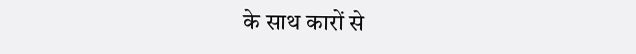के साथ कारों से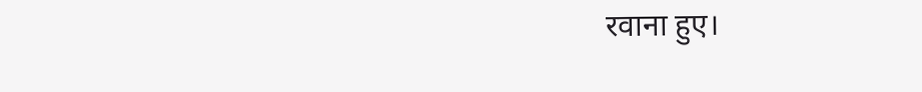रवाना हुए।